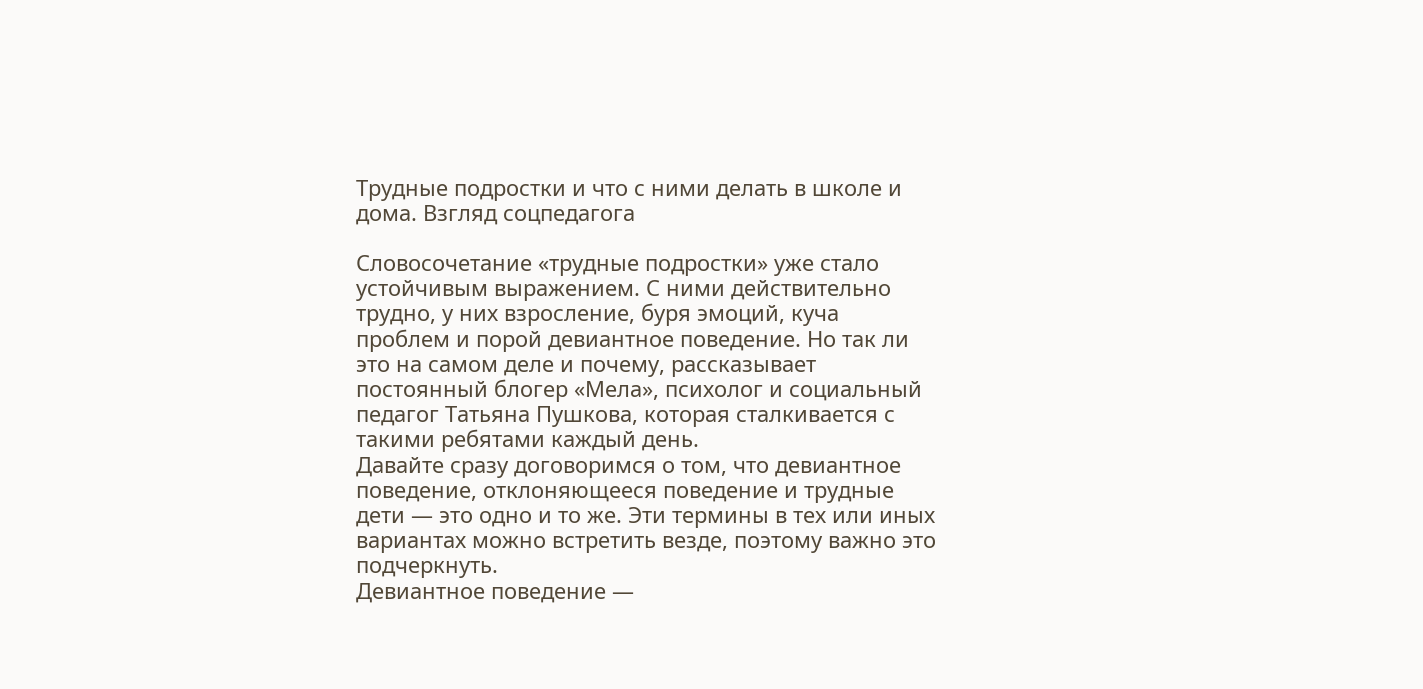Трудные подростки и что с ними делать в школе и дома. Взгляд соцпедагога

Словосочетание «трудные подростки» уже стало устойчивым выражением. С ними действительно трудно, у них взросление, буря эмоций, куча проблем и порой девиантное поведение. Но так ли это на самом деле и почему, рассказывает постоянный блогер «Мела», психолог и социальный педагог Татьяна Пушкова, которая сталкивается с такими ребятами каждый день.
Давайте сразу договоримся о том, что девиантное поведение, отклоняющееся поведение и трудные дети — это одно и то же. Эти термины в тех или иных вариантах можно встретить везде, поэтому важно это подчеркнуть.
Девиантное поведение —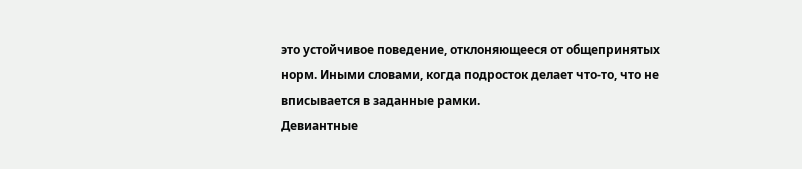это устойчивое поведение, отклоняющееся от общепринятых норм. Иными словами, когда подросток делает что-то, что не вписывается в заданные рамки.
Девиантные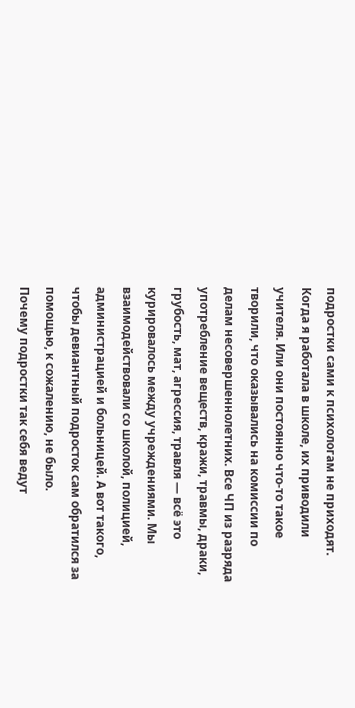подростки сами к психологам не приходят. Когда я работала в школе, их приводили учителя. Или они постоянно что-то такое творили, что оказывались на комиссии по делам несовершеннолетних. Все ЧП из разряда употребление веществ, кражи, травмы, драки, грубость, мат, агрессия, травля — всё это курировалось между учреждениями. Мы взаимодействовали со школой, полицией, администрацией и больницей. А вот такого, чтобы девиантный подросток сам обратился за помощью, к сожалению, не было.
Почему подростки так себя ведут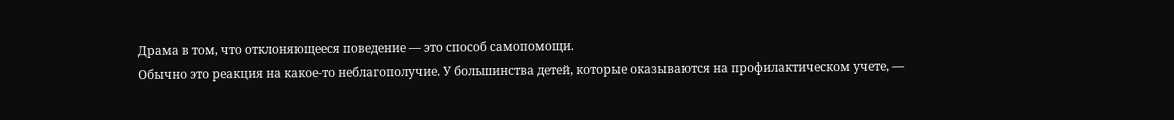Драма в том, что отклоняющееся поведение — это способ самопомощи.
Обычно это реакция на какое-то неблагополучие. У большинства детей, которые оказываются на профилактическом учете, —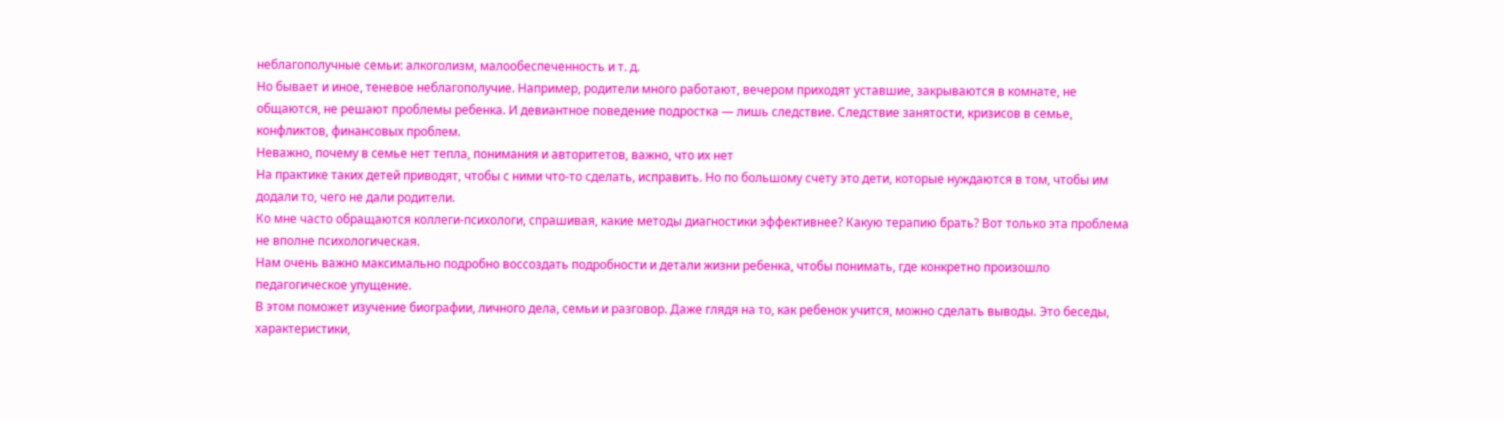неблагополучные семьи: алкоголизм, малообеспеченность и т. д.
Но бывает и иное, теневое неблагополучие. Например, родители много работают, вечером приходят уставшие, закрываются в комнате, не общаются, не решают проблемы ребенка. И девиантное поведение подростка — лишь следствие. Следствие занятости, кризисов в семье, конфликтов, финансовых проблем.
Неважно, почему в семье нет тепла, понимания и авторитетов, важно, что их нет
На практике таких детей приводят, чтобы с ними что-то сделать, исправить. Но по большому счету это дети, которые нуждаются в том, чтобы им додали то, чего не дали родители.
Ко мне часто обращаются коллеги-психологи, спрашивая, какие методы диагностики эффективнее? Какую терапию брать? Вот только эта проблема не вполне психологическая.
Нам очень важно максимально подробно воссоздать подробности и детали жизни ребенка, чтобы понимать, где конкретно произошло педагогическое упущение.
В этом поможет изучение биографии, личного дела, семьи и разговор. Даже глядя на то, как ребенок учится, можно сделать выводы. Это беседы, характеристики,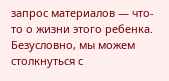запрос материалов — что-то о жизни этого ребенка.
Безусловно, мы можем столкнуться с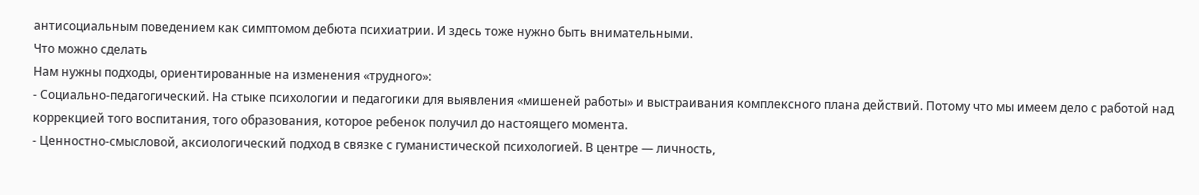антисоциальным поведением как симптомом дебюта психиатрии. И здесь тоже нужно быть внимательными.
Что можно сделать
Нам нужны подходы, ориентированные на изменения «трудного»:
- Социально-педагогический. На стыке психологии и педагогики для выявления «мишеней работы» и выстраивания комплексного плана действий. Потому что мы имеем дело с работой над коррекцией того воспитания, того образования, которое ребенок получил до настоящего момента.
- Ценностно-смысловой, аксиологический подход в связке с гуманистической психологией. В центре — личность,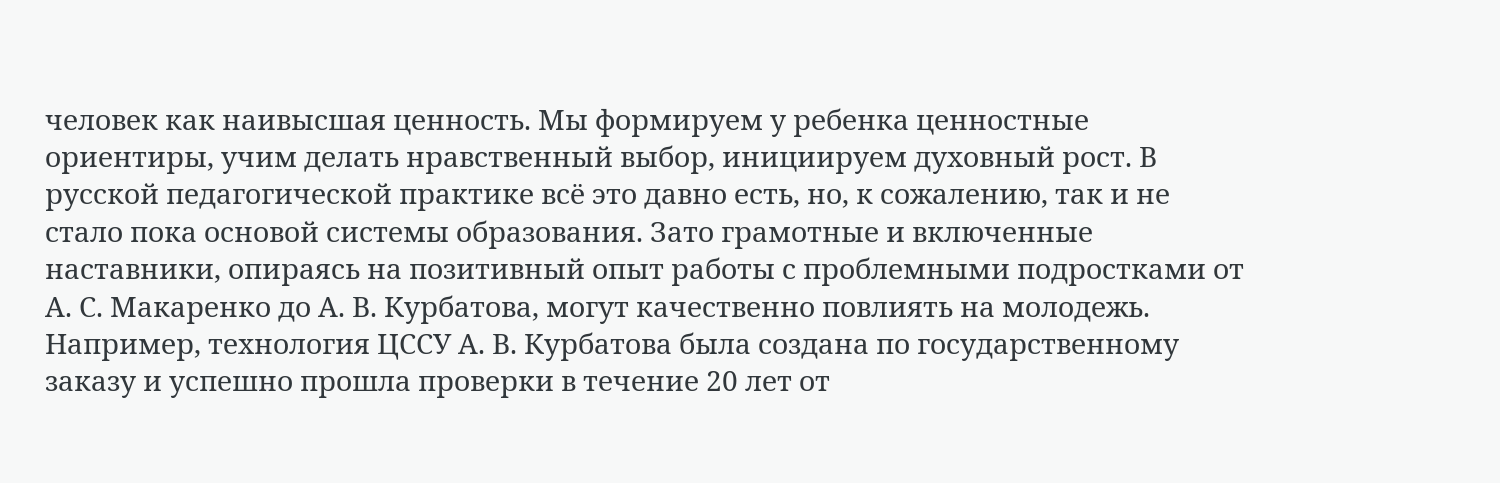человек как наивысшая ценность. Мы формируем у ребенка ценностные ориентиры, учим делать нравственный выбор, инициируем духовный рост. В русской педагогической практике всё это давно есть, но, к сожалению, так и не стало пока основой системы образования. Зато грамотные и включенные наставники, опираясь на позитивный опыт работы с проблемными подростками от А. С. Макаренко до А. В. Курбатова, могут качественно повлиять на молодежь. Например, технология ЦССУ А. В. Курбатова была создана по государственному заказу и успешно прошла проверки в течение 20 лет от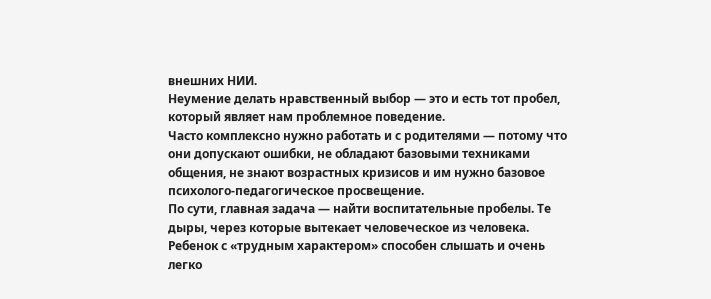внешних НИИ.
Неумение делать нравственный выбор — это и есть тот пробел, который являет нам проблемное поведение.
Часто комплексно нужно работать и с родителями — потому что они допускают ошибки, не обладают базовыми техниками общения, не знают возрастных кризисов и им нужно базовое психолого-педагогическое просвещение.
По сути, главная задача — найти воспитательные пробелы. Те дыры, через которые вытекает человеческое из человека.
Ребенок с «трудным характером» способен слышать и очень легко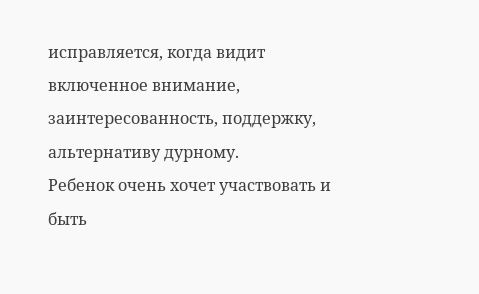исправляется, когда видит включенное внимание, заинтересованность, поддержку, альтернативу дурному.
Ребенок очень хочет участвовать и быть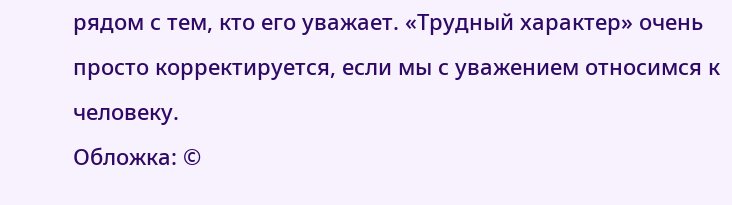рядом с тем, кто его уважает. «Трудный характер» очень просто корректируется, если мы с уважением относимся к человеку.
Обложка: ©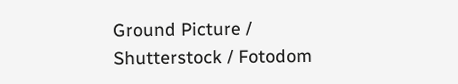Ground Picture / Shutterstock / Fotodom